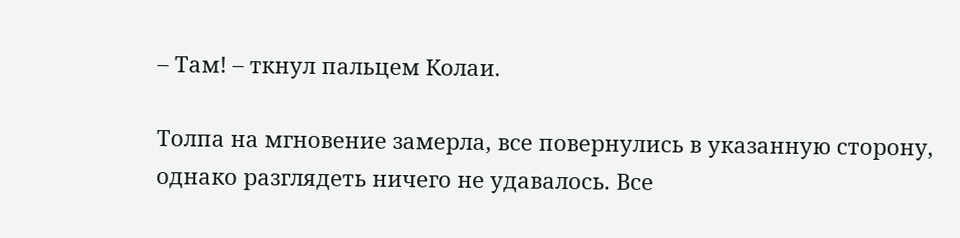– Там! – ткнул пальцем Колаи.

Толпа на мгновение замерла, все повернулись в указанную сторону, однако разглядеть ничего не удавалось. Все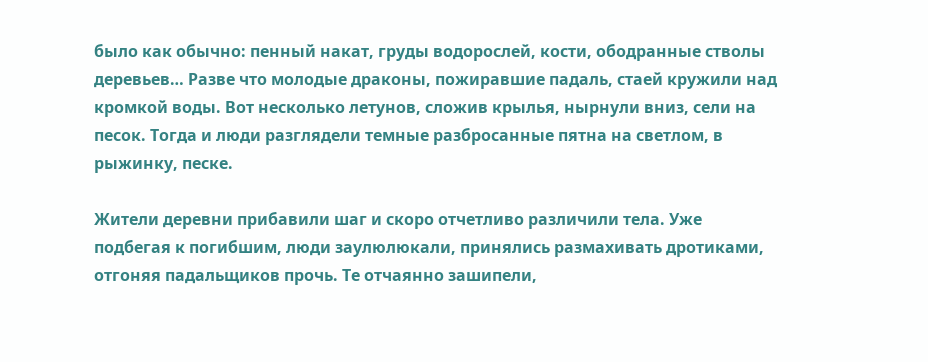было как обычно: пенный накат, груды водорослей, кости, ободранные стволы деревьев… Разве что молодые драконы, пожиравшие падаль, стаей кружили над кромкой воды. Вот несколько летунов, сложив крылья, нырнули вниз, сели на песок. Тогда и люди разглядели темные разбросанные пятна на светлом, в рыжинку, песке.

Жители деревни прибавили шаг и скоро отчетливо различили тела. Уже подбегая к погибшим, люди заулюлюкали, принялись размахивать дротиками, отгоняя падальщиков прочь. Те отчаянно зашипели,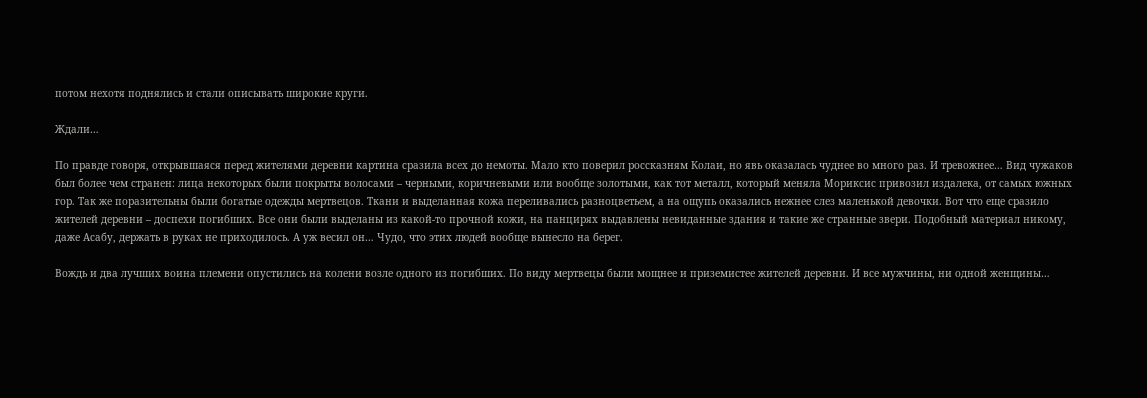потом нехотя поднялись и стали описывать широкие круги.

Ждали…

По правде говоря, открывшаяся перед жителями деревни картина сразила всех до немоты. Мало кто поверил россказням Колаи, но явь оказалась чуднее во много раз. И тревожнее… Вид чужаков был более чем странен: лица некоторых были покрыты волосами – черными, коричневыми или вообще золотыми, как тот металл, который меняла Мориксис привозил издалека, от самых южных гор. Так же поразительны были богатые одежды мертвецов. Ткани и выделанная кожа переливались разноцветьем, а на ощупь оказались нежнее слез маленькой девочки. Вот что еще сразило жителей деревни – доспехи погибших. Все они были выделаны из какой-то прочной кожи, на панцирях выдавлены невиданные здания и такие же странные звери. Подобный материал никому, даже Асабу, держать в руках не приходилось. А уж весил он… Чудо, что этих людей вообще вынесло на берег.

Вождь и два лучших воина племени опустились на колени возле одного из погибших. По виду мертвецы были мощнее и приземистее жителей деревни. И все мужчины, ни одной женщины…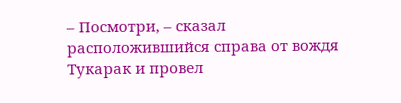– Посмотри, – сказал расположившийся справа от вождя Тукарак и провел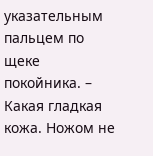указательным пальцем по щеке покойника. – Какая гладкая кожа. Ножом не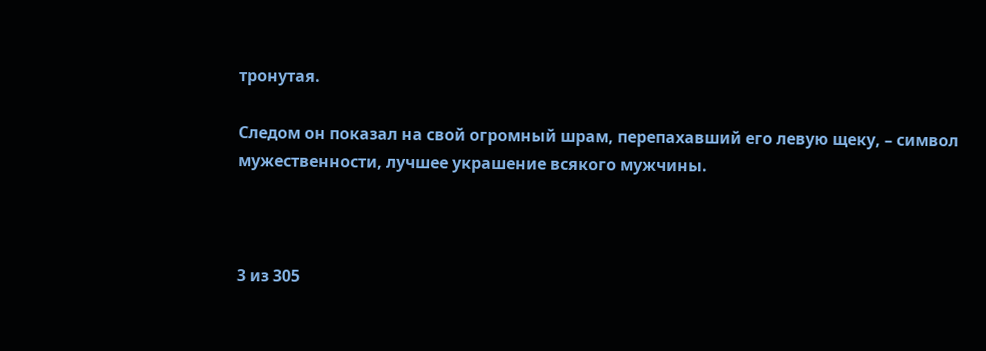тронутая.

Следом он показал на свой огромный шрам, перепахавший его левую щеку, – символ мужественности, лучшее украшение всякого мужчины.



3 из 305